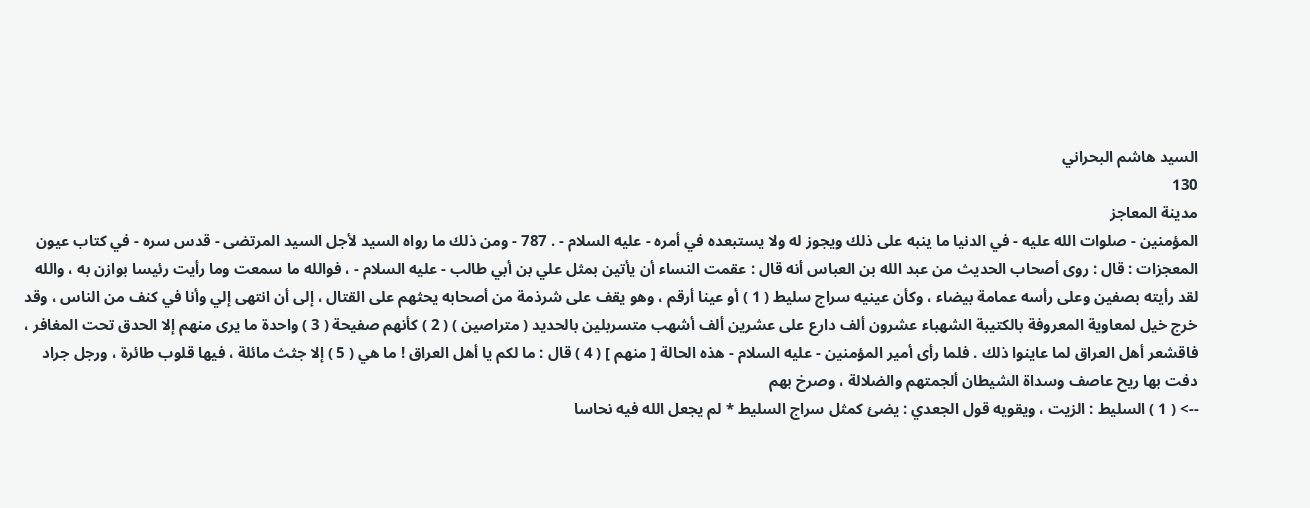السيد هاشم البحراني
130
مدينة المعاجز
المؤمنين - صلوات الله عليه - في الدنيا ما ينبه على ذلك ويجوز له ولا يستبعده في أمره - عليه السلام - . 787 - ومن ذلك ما رواه السيد لأجل السيد المرتضى - قدس سره - في كتاب عيون المعجزات : قال : روى أصحاب الحديث من عبد الله بن العباس أنه قال : عقمت النساء أن يأتين بمثل علي بن أبي طالب - عليه السلام - ، فوالله ما سمعت وما رأيت رئيسا بوازن به ، والله لقد رأيته بصفين وعلى رأسه عمامة بيضاء ، وكأن عينيه سراج سليط ( 1 ) أو عينا أرقم ، وهو يقف على شرذمة من أصحابه يحثهم على القتال ، إلى أن انتهى إلي وأنا في كنف من الناس ، وقد خرج خيل لمعاوية المعروفة بالكتيبة الشهباء عشرون ألف دارع على عشرين ألف أشهب متسربلين بالحديد ( متراصين ) ( 2 ) كأنهم صفيحة ( 3 ) واحدة ما يرى منهم إلا الحدق تحت المغافر ، فاقشعر أهل العراق لما عاينوا ذلك . فلما رأى أمير المؤمنين - عليه السلام - هذه الحالة [ منهم ] ( 4 ) قال : ما لكم يا أهل العراق ! ما هي ( 5 ) إلا جثث مائلة ، فيها قلوب طائرة ، ورجل جراد دفت بها ريح عاصف وسداة الشيطان ألجمتهم والضلالة ، وصرخ بهم
--> ( 1 ) السليط : الزيت ، ويقويه قول الجعدي : يضئ كمثل سراج السليط * لم يجعل الله فيه نحاسا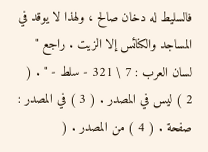فالسليط له دخان صالح ، ولهذا لا يوقد في المساجد والكنائس إلا الزيت . راجع " لسان العرب : 7 \ 321 - سلط - " . ( 2 ) ليس في المصدر . ( 3 ) في المصدر : صفحة . ( 4 ) من المصدر . (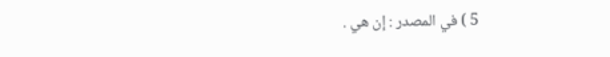5 ) في المصدر : إن هي .